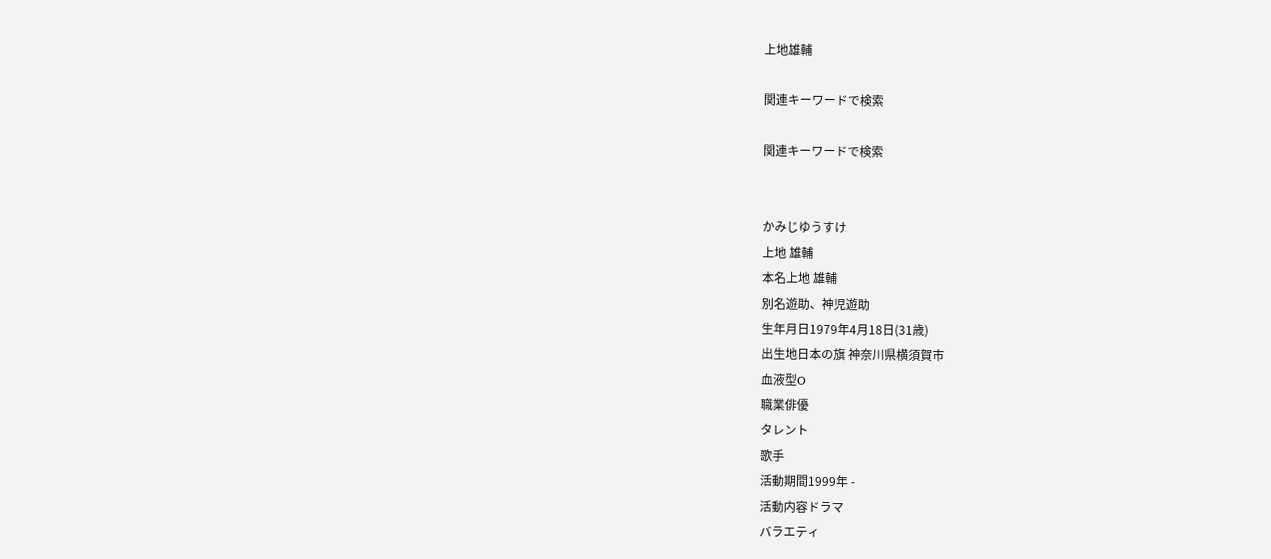上地雄輔

関連キーワードで検索

関連キーワードで検索


かみじゆうすけ
上地 雄輔
本名上地 雄輔
別名遊助、神児遊助
生年月日1979年4月18日(31歳)
出生地日本の旗 神奈川県横須賀市
血液型O
職業俳優
タレント
歌手
活動期間1999年 -
活動内容ドラマ
バラエティ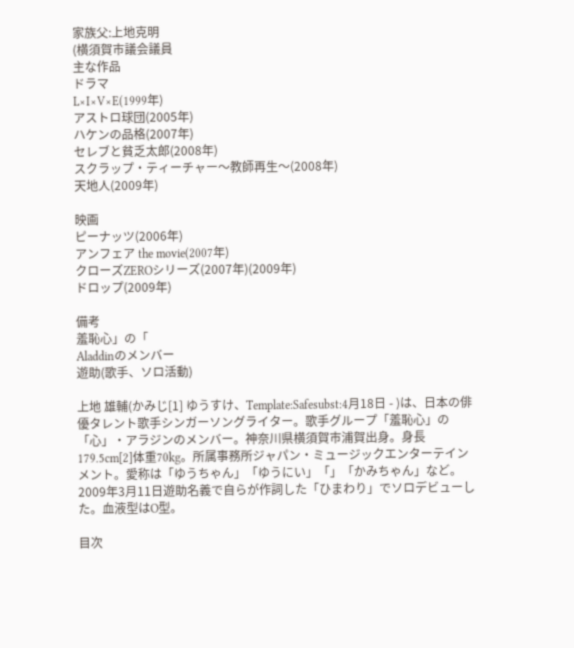家族父:上地克明
(横須賀市議会議員
主な作品
ドラマ
L×I×V×E(1999年)
アストロ球団(2005年)
ハケンの品格(2007年)
セレブと貧乏太郎(2008年)
スクラップ・ティーチャー〜教師再生〜(2008年)
天地人(2009年)

映画
ピーナッツ(2006年)
アンフェア the movie(2007年)
クローズZEROシリーズ(2007年)(2009年)
ドロップ(2009年)

備考
羞恥心」の「
Aladdinのメンバー
遊助(歌手、ソロ活動)

上地 雄輔(かみじ[1] ゆうすけ、Template:Safesubst:4月18日 - )は、日本の俳優タレント歌手シンガーソングライター。歌手グループ「羞恥心」の「心」・アラジンのメンバー。神奈川県横須賀市浦賀出身。身長179.5cm[2]体重70kg。所属事務所ジャパン・ミュージックエンターテインメント。愛称は「ゆうちゃん」「ゆうにい」「」「かみちゃん」など。2009年3月11日遊助名義で自らが作詞した「ひまわり」でソロデビューした。血液型はO型。

目次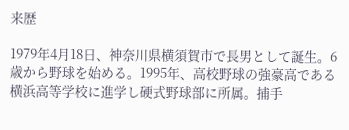来歴

1979年4月18日、神奈川県横須賀市で長男として誕生。6歳から野球を始める。1995年、高校野球の強豪高である横浜高等学校に進学し硬式野球部に所属。捕手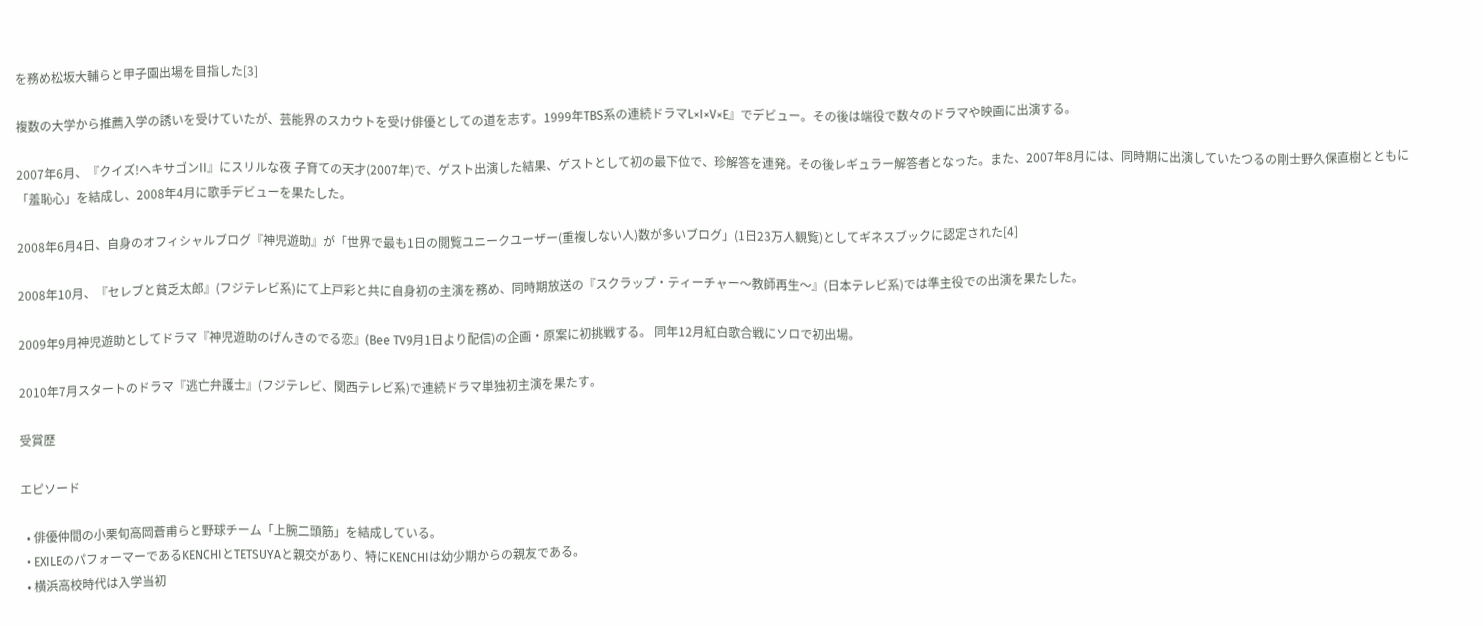を務め松坂大輔らと甲子園出場を目指した[3]

複数の大学から推薦入学の誘いを受けていたが、芸能界のスカウトを受け俳優としての道を志す。1999年TBS系の連続ドラマL×I×V×E』でデビュー。その後は端役で数々のドラマや映画に出演する。

2007年6月、『クイズ!ヘキサゴンII』にスリルな夜 子育ての天才(2007年)で、ゲスト出演した結果、ゲストとして初の最下位で、珍解答を連発。その後レギュラー解答者となった。また、2007年8月には、同時期に出演していたつるの剛士野久保直樹とともに「羞恥心」を結成し、2008年4月に歌手デビューを果たした。

2008年6月4日、自身のオフィシャルブログ『神児遊助』が「世界で最も1日の閲覧ユニークユーザー(重複しない人)数が多いブログ」(1日23万人観覧)としてギネスブックに認定された[4]

2008年10月、『セレブと貧乏太郎』(フジテレビ系)にて上戸彩と共に自身初の主演を務め、同時期放送の『スクラップ・ティーチャー〜教師再生〜』(日本テレビ系)では準主役での出演を果たした。

2009年9月神児遊助としてドラマ『神児遊助のげんきのでる恋』(Bee TV9月1日より配信)の企画・原案に初挑戦する。 同年12月紅白歌合戦にソロで初出場。

2010年7月スタートのドラマ『逃亡弁護士』(フジテレビ、関西テレビ系)で連続ドラマ単独初主演を果たす。

受賞歴

エピソード

  • 俳優仲間の小栗旬高岡蒼甫らと野球チーム「上腕二頭筋」を結成している。
  • EXILEのパフォーマーであるKENCHIとTETSUYAと親交があり、特にKENCHIは幼少期からの親友である。
  • 横浜高校時代は入学当初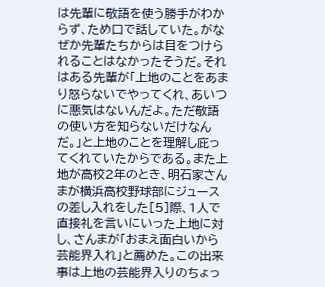は先輩に敬語を使う勝手がわからず、ため口で話していた。がなぜか先輩たちからは目をつけられることはなかったそうだ。それはある先輩が「上地のことをあまり怒らないでやってくれ、あいつに悪気はないんだよ。ただ敬語の使い方を知らないだけなんだ。」と上地のことを理解し庇ってくれていたからである。また上地が高校2年のとき、明石家さんまが横浜高校野球部にジュースの差し入れをした[5]際、1人で直接礼を言いにいった上地に対し、さんまが「おまえ面白いから芸能界入れ」と薦めた。この出来事は上地の芸能界入りのちょっ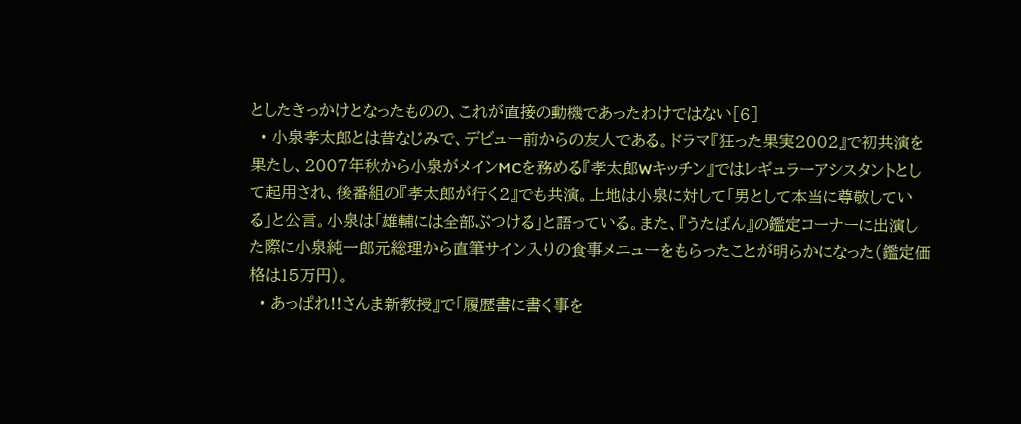としたきっかけとなったものの、これが直接の動機であったわけではない[6]
  • 小泉孝太郎とは昔なじみで、デビュー前からの友人である。ドラマ『狂った果実2002』で初共演を果たし、2007年秋から小泉がメインMCを務める『孝太郎Wキッチン』ではレギュラーアシスタントとして起用され、後番組の『孝太郎が行く2』でも共演。上地は小泉に対して「男として本当に尊敬している」と公言。小泉は「雄輔には全部ぶつける」と語っている。また、『うたばん』の鑑定コーナーに出演した際に小泉純一郎元総理から直筆サイン入りの食事メニューをもらったことが明らかになった(鑑定価格は15万円)。
  • あっぱれ!!さんま新教授』で「履歴書に書く事を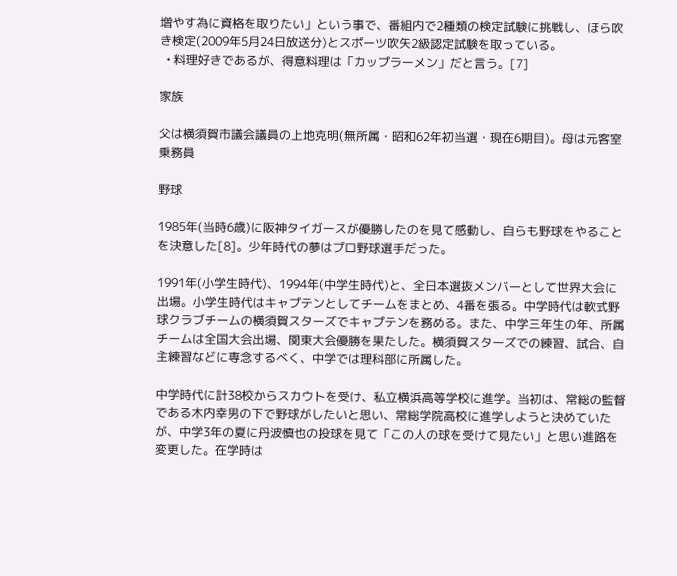増やす為に資格を取りたい」という事で、番組内で2種類の検定試験に挑戦し、ほら吹き検定(2009年5月24日放送分)とスポーツ吹矢2級認定試験を取っている。
  • 料理好きであるが、得意料理は「カップラーメン」だと言う。[7]

家族

父は横須賀市議会議員の上地克明(無所属・昭和62年初当選・現在6期目)。母は元客室乗務員

野球

1985年(当時6歳)に阪神タイガースが優勝したのを見て感動し、自らも野球をやることを決意した[8]。少年時代の夢はプロ野球選手だった。

1991年(小学生時代)、1994年(中学生時代)と、全日本選抜メンバーとして世界大会に出場。小学生時代はキャプテンとしてチームをまとめ、4番を張る。中学時代は軟式野球クラブチームの横須賀スターズでキャプテンを務める。また、中学三年生の年、所属チームは全国大会出場、関東大会優勝を果たした。横須賀スターズでの練習、試合、自主練習などに専念するべく、中学では理科部に所属した。

中学時代に計38校からスカウトを受け、私立横浜高等学校に進学。当初は、常総の監督である木内幸男の下で野球がしたいと思い、常総学院高校に進学しようと決めていたが、中学3年の夏に丹波慎也の投球を見て「この人の球を受けて見たい」と思い進路を変更した。在学時は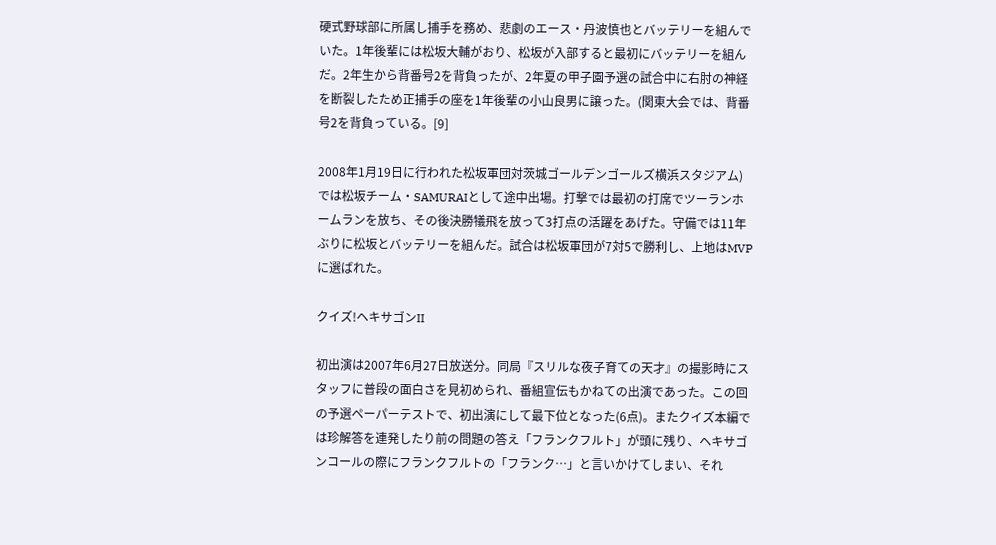硬式野球部に所属し捕手を務め、悲劇のエース・丹波慎也とバッテリーを組んでいた。1年後輩には松坂大輔がおり、松坂が入部すると最初にバッテリーを組んだ。2年生から背番号2を背負ったが、2年夏の甲子園予選の試合中に右肘の神経を断裂したため正捕手の座を1年後輩の小山良男に譲った。(関東大会では、背番号2を背負っている。[9]

2008年1月19日に行われた松坂軍団対茨城ゴールデンゴールズ横浜スタジアム)では松坂チーム・SAMURAIとして途中出場。打撃では最初の打席でツーランホームランを放ち、その後決勝犠飛を放って3打点の活躍をあげた。守備では11年ぶりに松坂とバッテリーを組んだ。試合は松坂軍団が7対5で勝利し、上地はMVPに選ばれた。

クイズ!ヘキサゴンII

初出演は2007年6月27日放送分。同局『スリルな夜子育ての天才』の撮影時にスタッフに普段の面白さを見初められ、番組宣伝もかねての出演であった。この回の予選ペーパーテストで、初出演にして最下位となった(6点)。またクイズ本編では珍解答を連発したり前の問題の答え「フランクフルト」が頭に残り、ヘキサゴンコールの際にフランクフルトの「フランク…」と言いかけてしまい、それ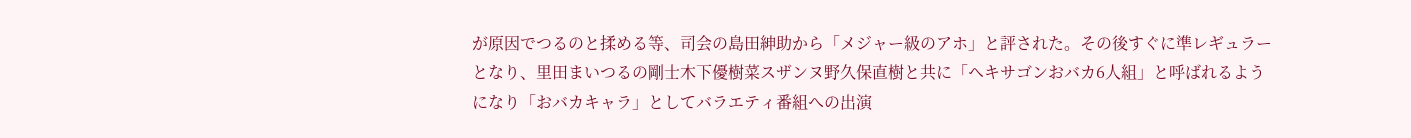が原因でつるのと揉める等、司会の島田紳助から「メジャー級のアホ」と評された。その後すぐに準レギュラーとなり、里田まいつるの剛士木下優樹菜スザンヌ野久保直樹と共に「ヘキサゴンおバカ6人組」と呼ばれるようになり「おバカキャラ」としてバラエティ番組への出演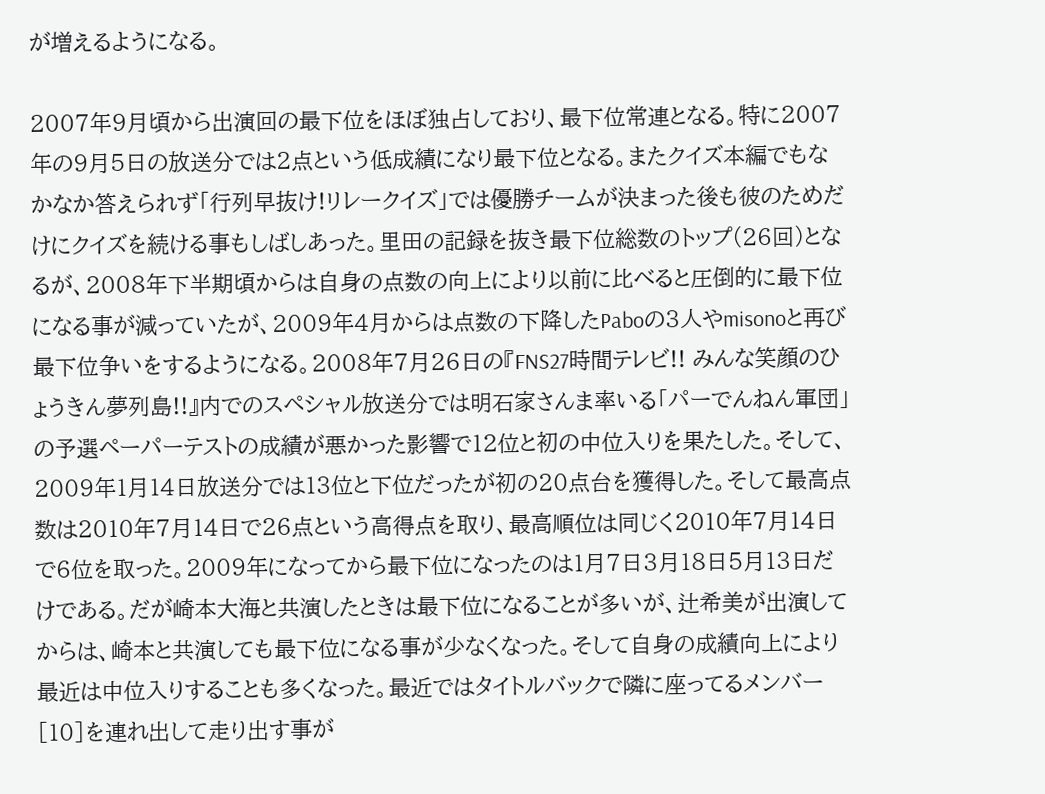が増えるようになる。

2007年9月頃から出演回の最下位をほぼ独占しており、最下位常連となる。特に2007年の9月5日の放送分では2点という低成績になり最下位となる。またクイズ本編でもなかなか答えられず「行列早抜け!リレークイズ」では優勝チームが決まった後も彼のためだけにクイズを続ける事もしばしあった。里田の記録を抜き最下位総数のトップ(26回)となるが、2008年下半期頃からは自身の点数の向上により以前に比べると圧倒的に最下位になる事が減っていたが、2009年4月からは点数の下降したPaboの3人やmisonoと再び最下位争いをするようになる。2008年7月26日の『FNS27時間テレビ!! みんな笑顔のひょうきん夢列島!!』内でのスペシャル放送分では明石家さんま率いる「パーでんねん軍団」の予選ペーパーテストの成績が悪かった影響で12位と初の中位入りを果たした。そして、2009年1月14日放送分では13位と下位だったが初の20点台を獲得した。そして最高点数は2010年7月14日で26点という高得点を取り、最高順位は同じく2010年7月14日で6位を取った。2009年になってから最下位になったのは1月7日3月18日5月13日だけである。だが崎本大海と共演したときは最下位になることが多いが、辻希美が出演してからは、崎本と共演しても最下位になる事が少なくなった。そして自身の成績向上により最近は中位入りすることも多くなった。最近ではタイトルバックで隣に座ってるメンバー[10]を連れ出して走り出す事が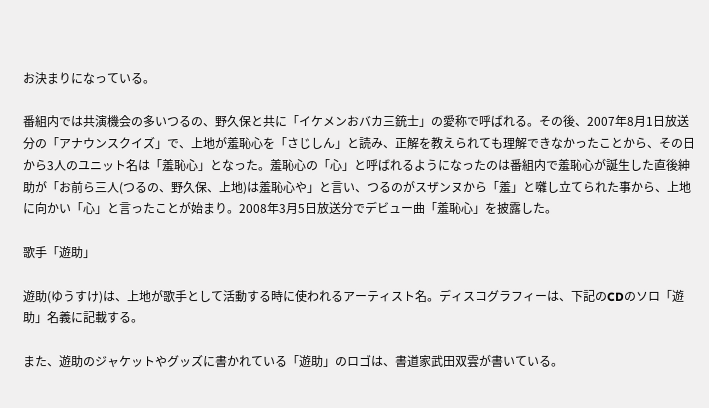お決まりになっている。

番組内では共演機会の多いつるの、野久保と共に「イケメンおバカ三銃士」の愛称で呼ばれる。その後、2007年8月1日放送分の「アナウンスクイズ」で、上地が羞恥心を「さじしん」と読み、正解を教えられても理解できなかったことから、その日から3人のユニット名は「羞恥心」となった。羞恥心の「心」と呼ばれるようになったのは番組内で羞恥心が誕生した直後紳助が「お前ら三人(つるの、野久保、上地)は羞恥心や」と言い、つるのがスザンヌから「羞」と囃し立てられた事から、上地に向かい「心」と言ったことが始まり。2008年3月5日放送分でデビュー曲「羞恥心」を披露した。

歌手「遊助」

遊助(ゆうすけ)は、上地が歌手として活動する時に使われるアーティスト名。ディスコグラフィーは、下記のCDのソロ「遊助」名義に記載する。

また、遊助のジャケットやグッズに書かれている「遊助」のロゴは、書道家武田双雲が書いている。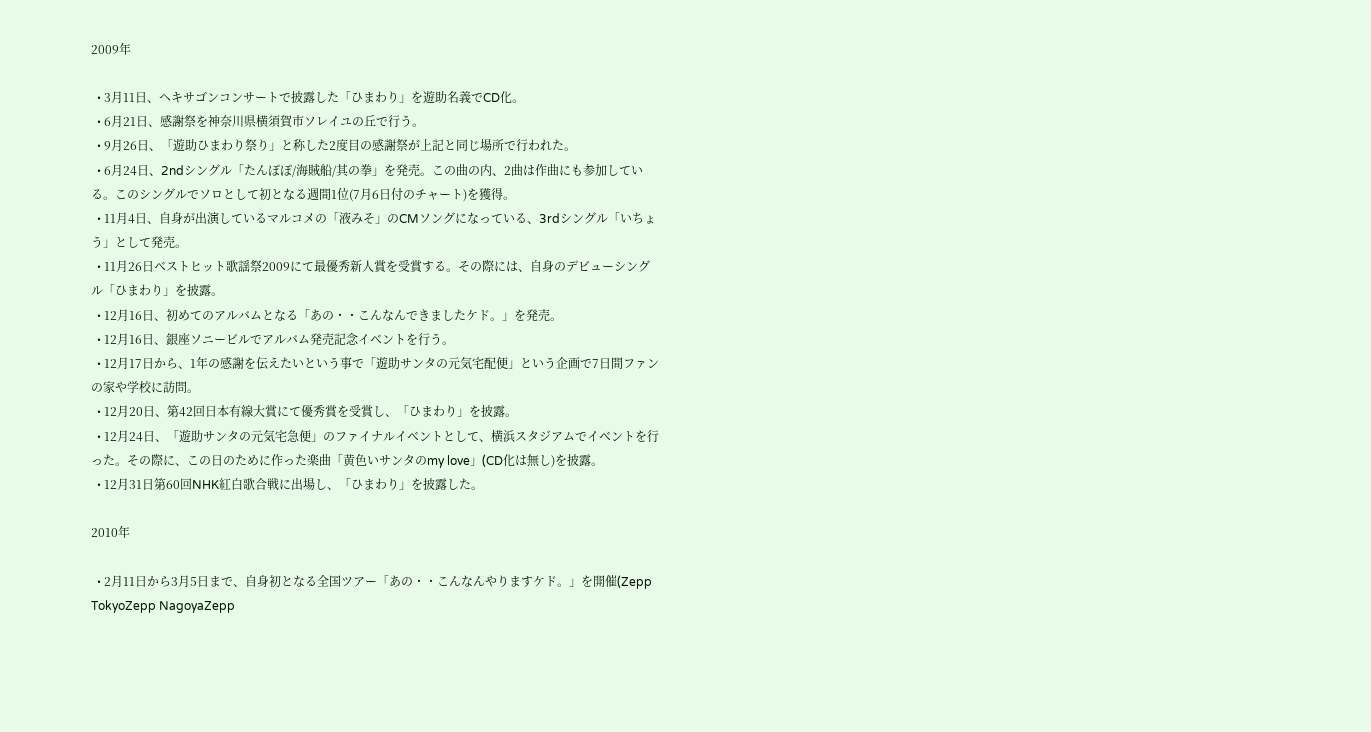2009年

  • 3月11日、ヘキサゴンコンサートで披露した「ひまわり」を遊助名義でCD化。
  • 6月21日、感謝祭を神奈川県横須賀市ソレイユの丘で行う。
  • 9月26日、「遊助ひまわり祭り」と称した2度目の感謝祭が上記と同じ場所で行われた。
  • 6月24日、2ndシングル「たんぽぽ/海賊船/其の拳」を発売。この曲の内、2曲は作曲にも参加している。このシングルでソロとして初となる週間1位(7月6日付のチャート)を獲得。
  • 11月4日、自身が出演しているマルコメの「液みそ」のCMソングになっている、3rdシングル「いちょう」として発売。
  • 11月26日ベストヒット歌謡祭2009にて最優秀新人賞を受賞する。その際には、自身のデビューシングル「ひまわり」を披露。
  • 12月16日、初めてのアルバムとなる「あの・・こんなんできましたケド。」を発売。
  • 12月16日、銀座ソニービルでアルバム発売記念イベントを行う。
  • 12月17日から、1年の感謝を伝えたいという事で「遊助サンタの元気宅配便」という企画で7日間ファンの家や学校に訪問。
  • 12月20日、第42回日本有線大賞にて優秀賞を受賞し、「ひまわり」を披露。
  • 12月24日、「遊助サンタの元気宅急便」のファイナルイベントとして、横浜スタジアムでイベントを行った。その際に、この日のために作った楽曲「黄色いサンタのmy love」(CD化は無し)を披露。
  • 12月31日第60回NHK紅白歌合戦に出場し、「ひまわり」を披露した。

2010年

  • 2月11日から3月5日まで、自身初となる全国ツアー「あの・・こんなんやりますケド。」を開催(Zepp TokyoZepp NagoyaZepp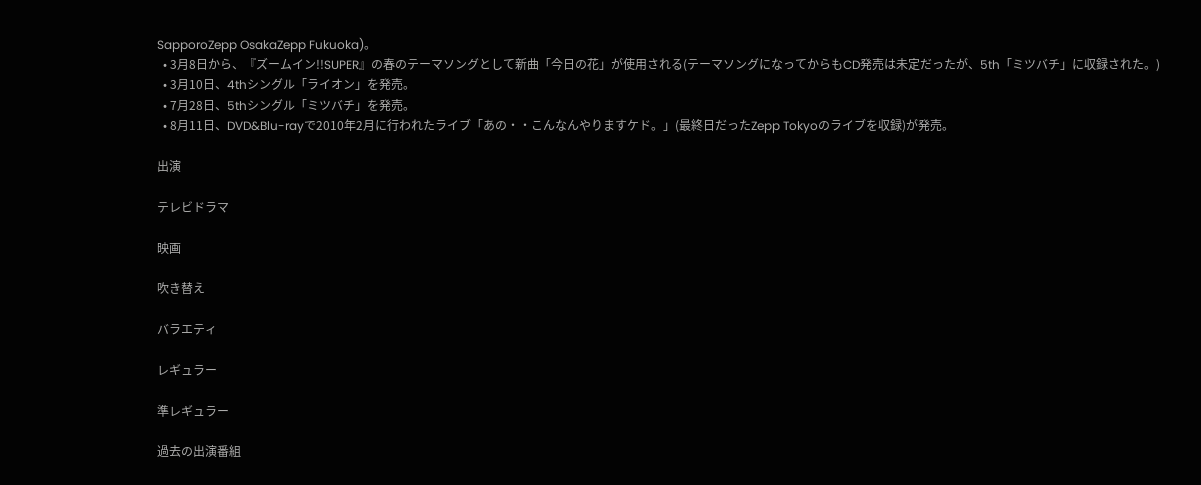SapporoZepp OsakaZepp Fukuoka)。
  • 3月8日から、『ズームイン!!SUPER』の春のテーマソングとして新曲「今日の花」が使用される(テーマソングになってからもCD発売は未定だったが、5th「ミツバチ」に収録された。)
  • 3月10日、4thシングル「ライオン」を発売。
  • 7月28日、5thシングル「ミツバチ」を発売。
  • 8月11日、DVD&Blu-rayで2010年2月に行われたライブ「あの・・こんなんやりますケド。」(最終日だったZepp Tokyoのライブを収録)が発売。

出演

テレビドラマ

映画

吹き替え

バラエティ

レギュラー

準レギュラー

過去の出演番組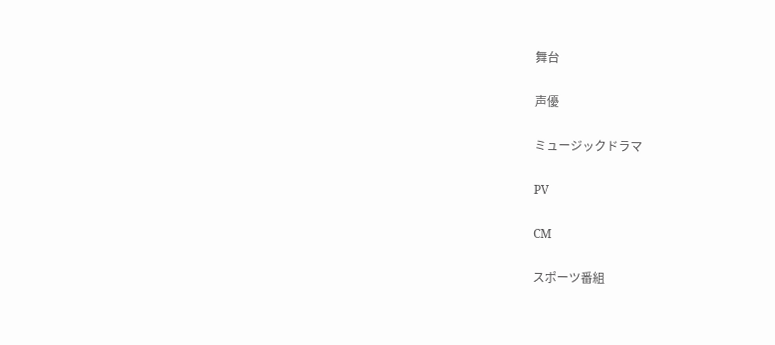舞台

声優

ミュージックドラマ

PV

CM

スポーツ番組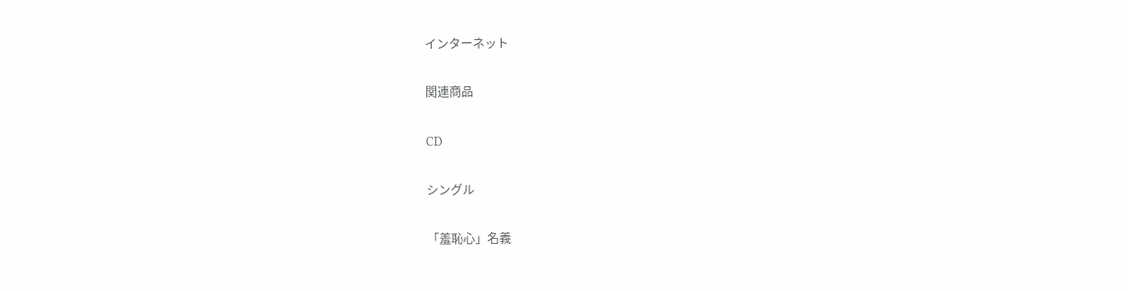インターネット

関連商品

CD

シングル

「羞恥心」名義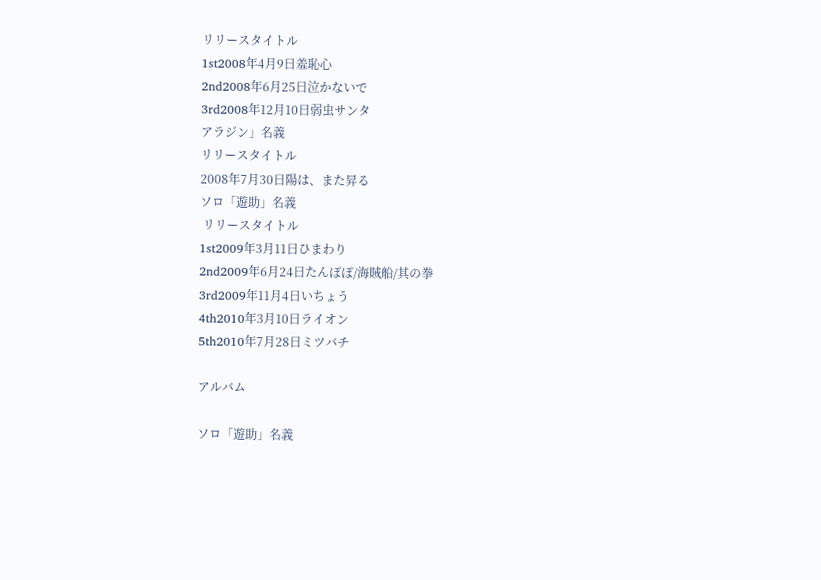リリースタイトル
1st2008年4月9日羞恥心
2nd2008年6月25日泣かないで
3rd2008年12月10日弱虫サンタ
アラジン」名義
リリースタイトル
2008年7月30日陽は、また昇る
ソロ「遊助」名義
 リリースタイトル
1st2009年3月11日ひまわり
2nd2009年6月24日たんぽぽ/海賊船/其の拳
3rd2009年11月4日いちょう
4th2010年3月10日ライオン
5th2010年7月28日ミツバチ

アルバム

ソロ「遊助」名義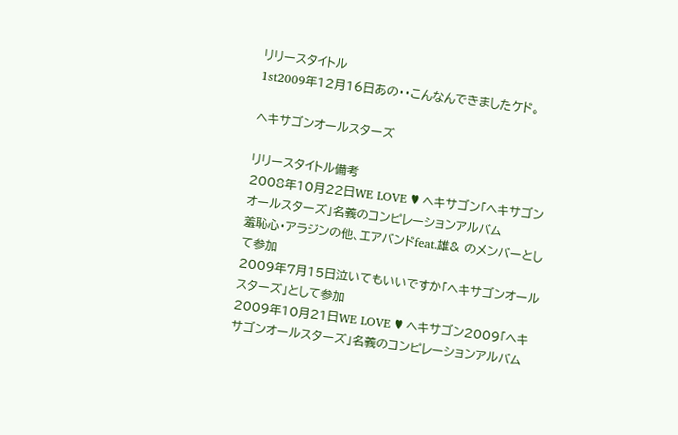リリースタイトル
1st2009年12月16日あの・・こんなんできましたケド。

ヘキサゴンオールスターズ

リリースタイトル備考
2008年10月22日WE LOVE ♥ ヘキサゴン「ヘキサゴンオールスターズ」名義のコンピレーションアルバム
羞恥心・アラジンの他、エアバンドfeat.雄& のメンバーとして参加
2009年7月15日泣いてもいいですか「ヘキサゴンオールスターズ」として参加
2009年10月21日WE LOVE ♥ ヘキサゴン2009「ヘキサゴンオールスターズ」名義のコンピレーションアルバム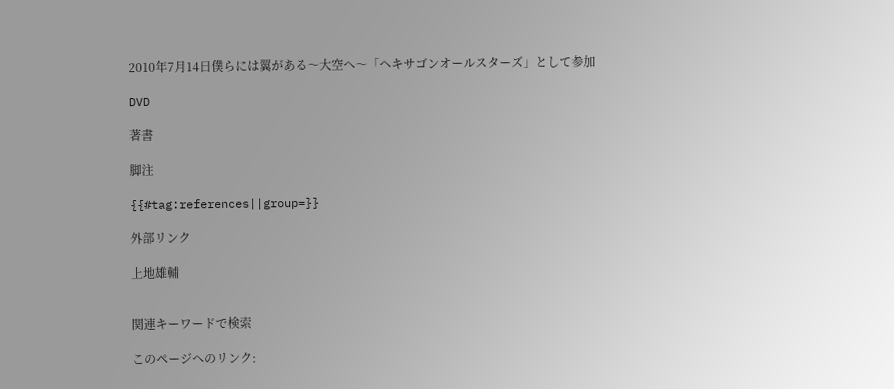2010年7月14日僕らには翼がある〜大空へ〜「ヘキサゴンオールスターズ」として参加

DVD

著書

脚注

{{#tag:references||group=}}

外部リンク

上地雄輔


関連キーワードで検索

このページへのリンク: